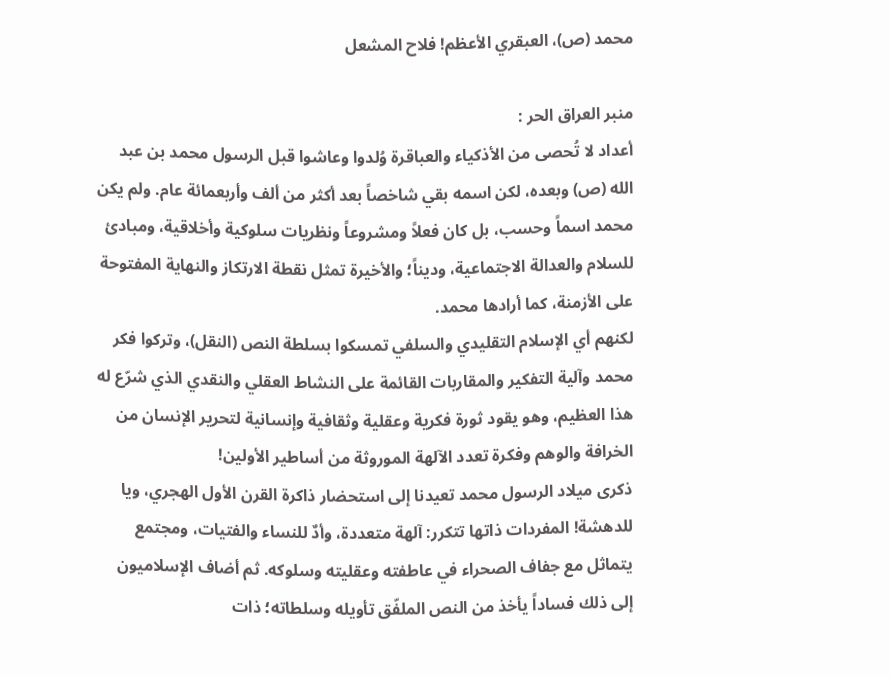محمد (ص)، العبقري الأعظم! فلاح المشعل

منبر العراق الحر :
أعداد لا تُحصى من الأذكياء والعباقرة وُلدوا وعاشوا قبل الرسول محمد بن عبد الله (ص) وبعده، لكن اسمه بقي شاخصاً بعد أكثر من ألف وأربعمائة عام. ولم يكن محمد اسماً وحسب، بل كان فعلاً ومشروعاً ونظريات سلوكية وأخلاقية، ومبادئ للسلام والعدالة الاجتماعية، وديناً؛ والأخيرة تمثل نقطة الارتكاز والنهاية المفتوحة على الأزمنة، كما أرادها محمد.
لكنهم أي الإسلام التقليدي والسلفي تمسكوا بسلطة النص (النقل)، وتركوا فكر محمد وآلية التفكير والمقاربات القائمة على النشاط العقلي والنقدي الذي شرّع له هذا العظيم، وهو يقود ثورة فكرية وعقلية وثقافية وإنسانية لتحرير الإنسان من الخرافة والوهم وفكرة تعدد الآلهة الموروثة من أساطير الأولين!
ذكرى ميلاد الرسول محمد تعيدنا إلى استحضار ذاكرة القرن الأول الهجري، ويا للدهشة! المفردات ذاتها تتكرر: آلهة متعددة، وأدٌ للنساء والفتيات، ومجتمع يتماثل مع جفاف الصحراء في عاطفته وعقليته وسلوكه. ثم أضاف الإسلاميون إلى ذلك فساداً يأخذ من النص الملفّق تأويله وسلطاته؛ ذات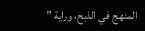المنهج في الذبح، وراية ”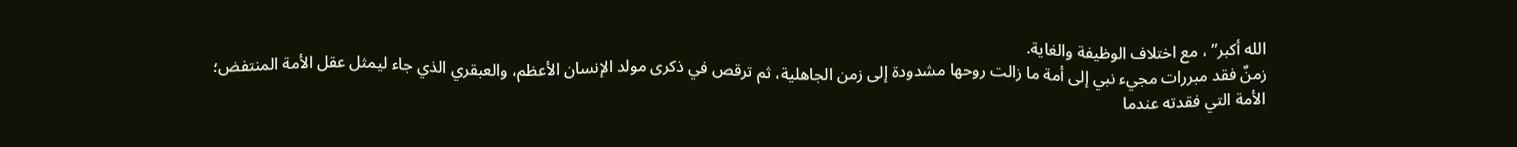الله أكبر” ، مع اختلاف الوظيفة والغاية.
زمنٌ فقد مبررات مجيء نبي إلى أمة ما زالت روحها مشدودة إلى زمن الجاهلية، ثم ترقص في ذكرى مولد الإنسان الأعظم، والعبقري الذي جاء ليمثل عقل الأمة المنتفض؛ الأمة التي فقدته عندما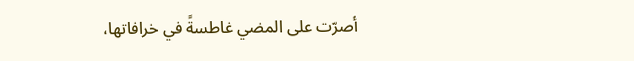أصرّت على المضي غاطسةً في خرافاتها،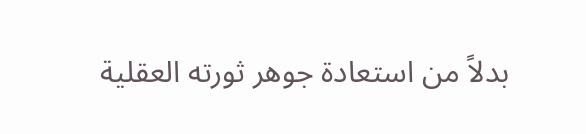بدلاً من استعادة جوهر ثورته العقلية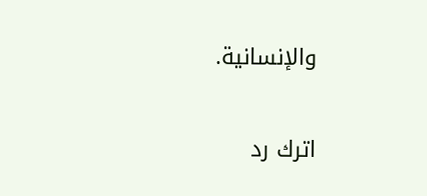والإنسانية.

اترك رد